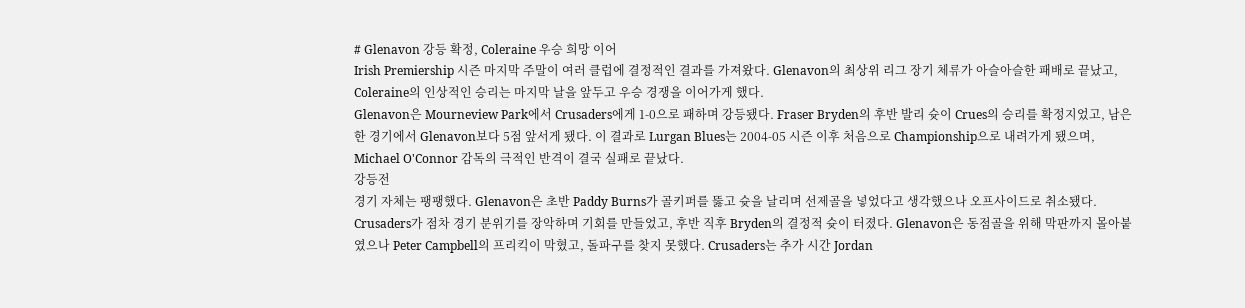# Glenavon 강등 확정, Coleraine 우승 희망 이어
Irish Premiership 시즌 마지막 주말이 여러 클럽에 결정적인 결과를 가져왔다. Glenavon의 최상위 리그 장기 체류가 아슬아슬한 패배로 끝났고, Coleraine의 인상적인 승리는 마지막 날을 앞두고 우승 경쟁을 이어가게 했다.
Glenavon은 Mourneview Park에서 Crusaders에게 1-0으로 패하며 강등됐다. Fraser Bryden의 후반 발리 슛이 Crues의 승리를 확정지었고, 남은 한 경기에서 Glenavon보다 5점 앞서게 됐다. 이 결과로 Lurgan Blues는 2004-05 시즌 이후 처음으로 Championship으로 내려가게 됐으며, Michael O'Connor 감독의 극적인 반격이 결국 실패로 끝났다.
강등전
경기 자체는 팽팽했다. Glenavon은 초반 Paddy Burns가 골키퍼를 뚫고 슛을 날리며 선제골을 넣었다고 생각했으나 오프사이드로 취소됐다. Crusaders가 점차 경기 분위기를 장악하며 기회를 만들었고, 후반 직후 Bryden의 결정적 슛이 터졌다. Glenavon은 동점골을 위해 막판까지 몰아붙였으나 Peter Campbell의 프리킥이 막혔고, 돌파구를 찾지 못했다. Crusaders는 추가 시간 Jordan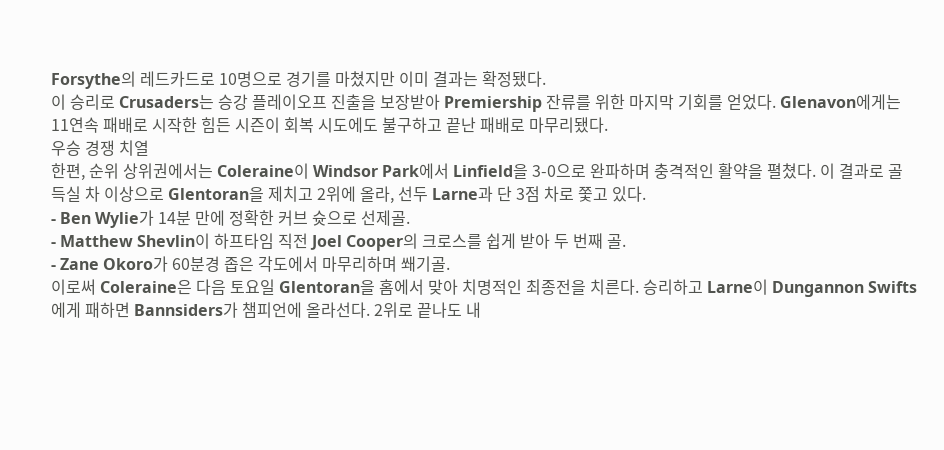Forsythe의 레드카드로 10명으로 경기를 마쳤지만 이미 결과는 확정됐다.
이 승리로 Crusaders는 승강 플레이오프 진출을 보장받아 Premiership 잔류를 위한 마지막 기회를 얻었다. Glenavon에게는 11연속 패배로 시작한 힘든 시즌이 회복 시도에도 불구하고 끝난 패배로 마무리됐다.
우승 경쟁 치열
한편, 순위 상위권에서는 Coleraine이 Windsor Park에서 Linfield을 3-0으로 완파하며 충격적인 활약을 펼쳤다. 이 결과로 골 득실 차 이상으로 Glentoran을 제치고 2위에 올라, 선두 Larne과 단 3점 차로 쫓고 있다.
- Ben Wylie가 14분 만에 정확한 커브 슛으로 선제골.
- Matthew Shevlin이 하프타임 직전 Joel Cooper의 크로스를 쉽게 받아 두 번째 골.
- Zane Okoro가 60분경 좁은 각도에서 마무리하며 쐐기골.
이로써 Coleraine은 다음 토요일 Glentoran을 홈에서 맞아 치명적인 최종전을 치른다. 승리하고 Larne이 Dungannon Swifts에게 패하면 Bannsiders가 챔피언에 올라선다. 2위로 끝나도 내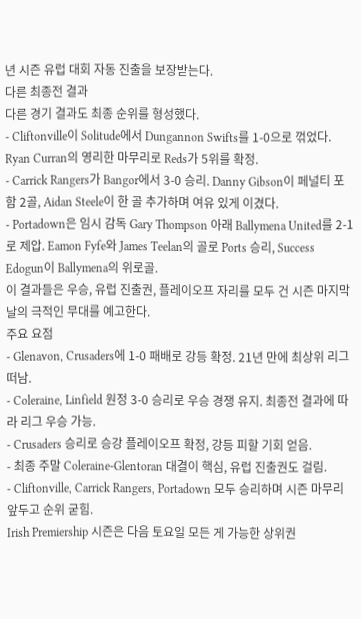년 시즌 유럽 대회 자동 진출을 보장받는다.
다른 최종전 결과
다른 경기 결과도 최종 순위를 형성했다.
- Cliftonville이 Solitude에서 Dungannon Swifts를 1-0으로 꺾었다. Ryan Curran의 영리한 마무리로 Reds가 5위를 확정.
- Carrick Rangers가 Bangor에서 3-0 승리. Danny Gibson이 페널티 포함 2골, Aidan Steele이 한 골 추가하며 여유 있게 이겼다.
- Portadown은 임시 감독 Gary Thompson 아래 Ballymena United를 2-1로 제압. Eamon Fyfe와 James Teelan의 골로 Ports 승리, Success Edogun이 Ballymena의 위로골.
이 결과들은 우승, 유럽 진출권, 플레이오프 자리를 모두 건 시즌 마지막 날의 극적인 무대를 예고한다.
주요 요점
- Glenavon, Crusaders에 1-0 패배로 강등 확정. 21년 만에 최상위 리그 떠남.
- Coleraine, Linfield 원정 3-0 승리로 우승 경쟁 유지. 최종전 결과에 따라 리그 우승 가능.
- Crusaders 승리로 승강 플레이오프 확정, 강등 피할 기회 얻음.
- 최종 주말 Coleraine-Glentoran 대결이 핵심, 유럽 진출권도 걸림.
- Cliftonville, Carrick Rangers, Portadown 모두 승리하며 시즌 마무리 앞두고 순위 굳힘.
Irish Premiership 시즌은 다음 토요일 모든 게 가능한 상위권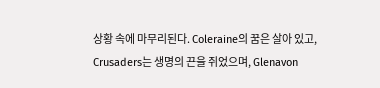상황 속에 마무리된다. Coleraine의 꿈은 살아 있고, Crusaders는 생명의 끈을 쥐었으며, Glenavon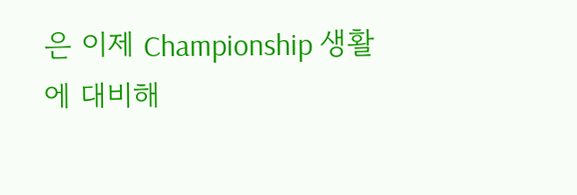은 이제 Championship 생활에 대비해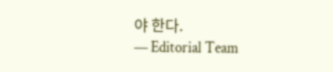야 한다.
— Editorial Team